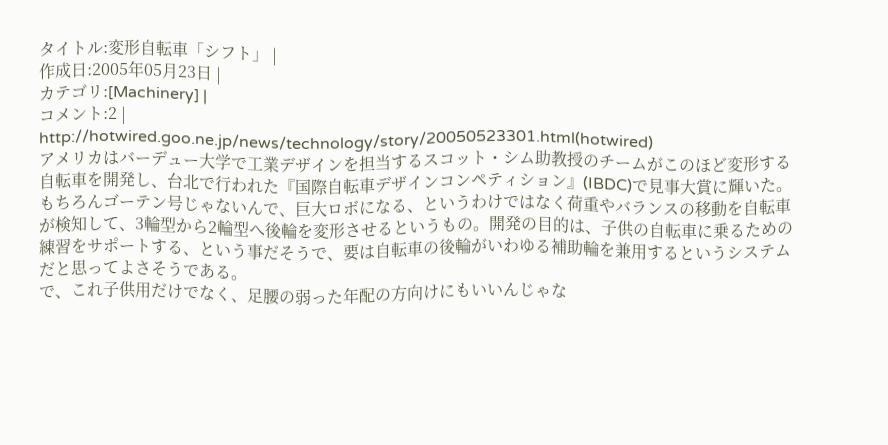タイトル:変形自転車「シフト」 |
作成日:2005年05月23日 |
カテゴリ:[Machinery] |
コメント:2 |
http://hotwired.goo.ne.jp/news/technology/story/20050523301.html(hotwired)
アメリカはバーデュー大学で工業デザインを担当するスコット・シム助教授のチームがこのほど変形する自転車を開発し、台北で行われた『国際自転車デザインコンペティション』(IBDC)で見事大賞に輝いた。
もちろんゴーテン号じゃないんで、巨大ロボになる、というわけではなく荷重やバランスの移動を自転車が検知して、3輪型から2輪型へ後輪を変形させるというもの。開発の目的は、子供の自転車に乗るための練習をサポートする、という事だそうで、要は自転車の後輪がいわゆる補助輪を兼用するというシステムだと思ってよさそうである。
で、これ子供用だけでなく、足腰の弱った年配の方向けにもいいんじゃな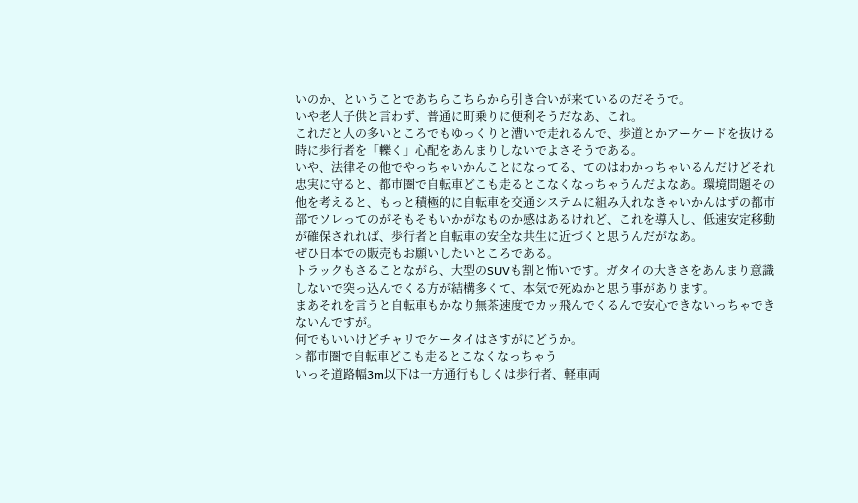いのか、ということであちらこちらから引き合いが来ているのだそうで。
いや老人子供と言わず、普通に町乗りに便利そうだなあ、これ。
これだと人の多いところでもゆっくりと漕いで走れるんで、歩道とかアーケードを抜ける時に歩行者を「轢く」心配をあんまりしないでよさそうである。
いや、法律その他でやっちゃいかんことになってる、てのはわかっちゃいるんだけどそれ忠実に守ると、都市圏で自転車どこも走るとこなくなっちゃうんだよなあ。環境問題その他を考えると、もっと積極的に自転車を交通システムに組み入れなきゃいかんはずの都市部でソレってのがそもそもいかがなものか感はあるけれど、これを導入し、低速安定移動が確保されれば、歩行者と自転車の安全な共生に近づくと思うんだがなあ。
ぜひ日本での販売もお願いしたいところである。
トラックもさることながら、大型のSUVも割と怖いです。ガタイの大きさをあんまり意識しないで突っ込んでくる方が結構多くて、本気で死ぬかと思う事があります。
まあそれを言うと自転車もかなり無茶速度でカッ飛んでくるんで安心できないっちゃできないんですが。
何でもいいけどチャリでケータイはさすがにどうか。
> 都市圏で自転車どこも走るとこなくなっちゃう
いっそ道路幅3m以下は一方通行もしくは歩行者、軽車両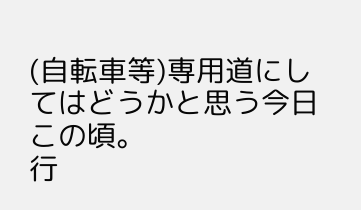(自転車等)専用道にしてはどうかと思う今日この頃。
行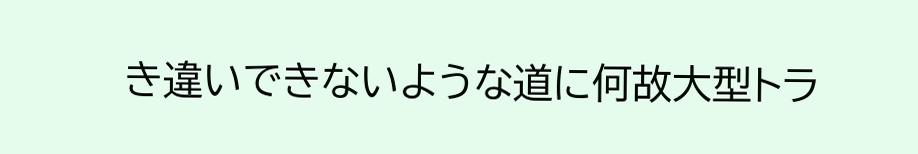き違いできないような道に何故大型トラ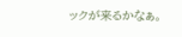ックが来るかなぁ。